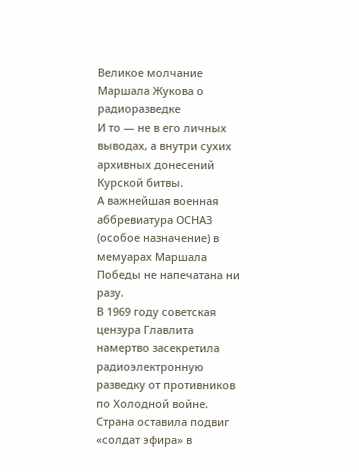Великое молчание Маршала Жукова о радиоразведке
И то — не в его личных выводах, а внутри сухих архивных донесений Курской битвы.
А важнейшая военная аббревиатура ОСНАЗ (особое назначение) в мемуарах Маршала Победы не напечатана ни разу.
В 1969 году советская цензура Главлита намертво засекретила радиоэлектронную разведку от противников по Холодной войне.
Страна оставила подвиг «солдат эфира» в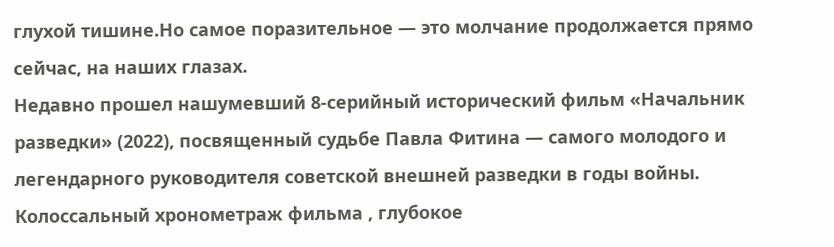глухой тишине.Но самое поразительное — это молчание продолжается прямо сейчас, на наших глазах.
Недавно прошел нашумевший 8-серийный исторический фильм «Начальник разведки» (2022), посвященный судьбе Павла Фитина — самого молодого и легендарного руководителя советской внешней разведки в годы войны.
Колоссальный хронометраж фильма , глубокое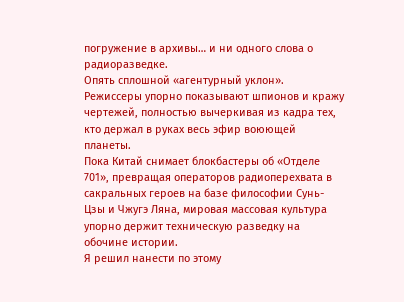погружение в архивы… и ни одного слова о радиоразведке.
Опять сплошной «агентурный уклон». Режиссеры упорно показывают шпионов и кражу чертежей, полностью вычеркивая из кадра тех, кто держал в руках весь эфир воюющей планеты.
Пока Китай снимает блокбастеры об «Отделе 701», превращая операторов радиоперехвата в сакральных героев на базе философии Сунь-Цзы и Чжугэ Ляна, мировая массовая культура упорно держит техническую разведку на обочине истории.
Я решил нанести по этому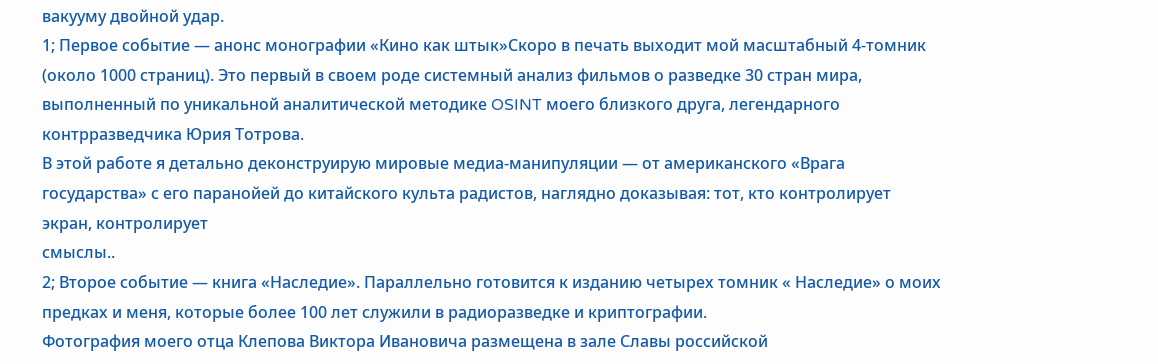вакууму двойной удар.
1; Первое событие — анонс монографии «Кино как штык»Скоро в печать выходит мой масштабный 4-томник (около 1000 страниц). Это первый в своем роде системный анализ фильмов о разведке 30 стран мира, выполненный по уникальной аналитической методике OSINT моего близкого друга, легендарного контрразведчика Юрия Тотрова.
В этой работе я детально деконструирую мировые медиа-манипуляции — от американского «Врага государства» с его паранойей до китайского культа радистов, наглядно доказывая: тот, кто контролирует экран, контролирует
смыслы..
2; Второе событие — книга «Наследие». Параллельно готовится к изданию четырех томник « Наследие» о моих предках и меня, которые более 100 лет служили в радиоразведке и криптографии.
Фотография моего отца Клепова Виктора Ивановича размещена в зале Славы российской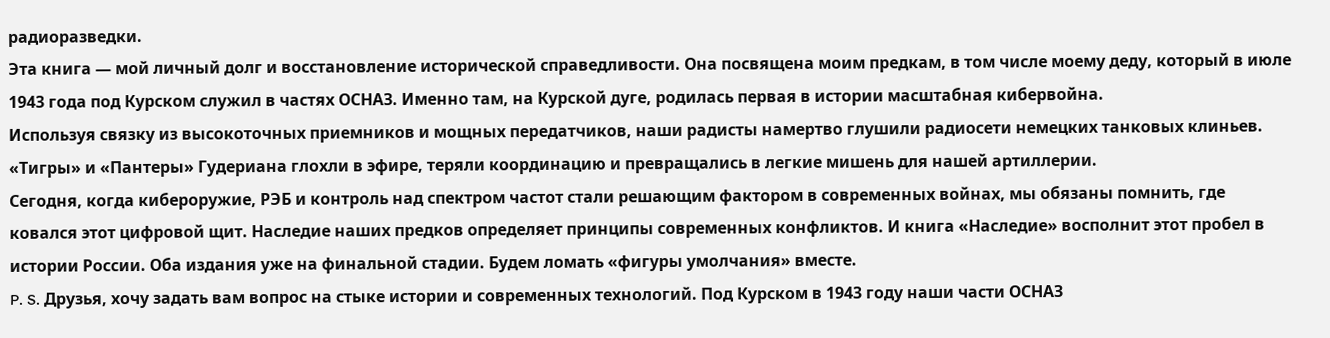радиоразведки.
Эта книга — мой личный долг и восстановление исторической справедливости. Она посвящена моим предкам, в том числе моему деду, который в июле 1943 года под Курском служил в частях ОСНАЗ. Именно там, на Курской дуге, родилась первая в истории масштабная кибервойна.
Используя связку из высокоточных приемников и мощных передатчиков, наши радисты намертво глушили радиосети немецких танковых клиньев. «Тигры» и «Пантеры» Гудериана глохли в эфире, теряли координацию и превращались в легкие мишень для нашей артиллерии.
Сегодня, когда кибероружие, РЭБ и контроль над спектром частот стали решающим фактором в современных войнах, мы обязаны помнить, где ковался этот цифровой щит. Наследие наших предков определяет принципы современных конфликтов. И книга «Наследие» восполнит этот пробел в истории России. Оба издания уже на финальной стадии. Будем ломать «фигуры умолчания» вместе.
P. S. Друзья, хочу задать вам вопрос на стыке истории и современных технологий. Под Курском в 1943 году наши части ОСНАЗ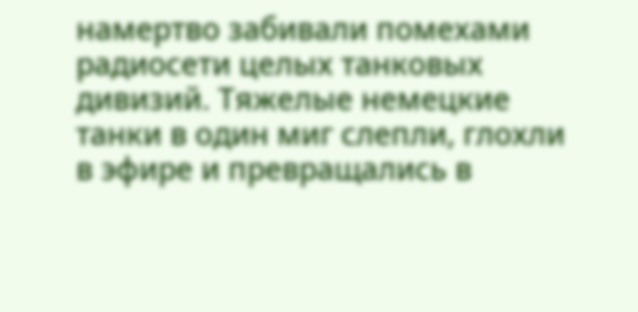намертво забивали помехами радиосети целых танковых дивизий. Тяжелые немецкие танки в один миг слепли, глохли в эфире и превращались в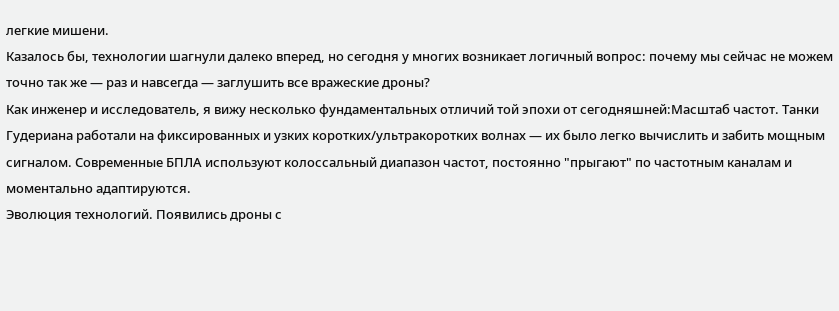легкие мишени.
Казалось бы, технологии шагнули далеко вперед, но сегодня у многих возникает логичный вопрос: почему мы сейчас не можем точно так же — раз и навсегда — заглушить все вражеские дроны?
Как инженер и исследователь, я вижу несколько фундаментальных отличий той эпохи от сегодняшней:Масштаб частот. Танки Гудериана работали на фиксированных и узких коротких/ультракоротких волнах — их было легко вычислить и забить мощным сигналом. Современные БПЛА используют колоссальный диапазон частот, постоянно "прыгают" по частотным каналам и моментально адаптируются.
Эволюция технологий. Появились дроны с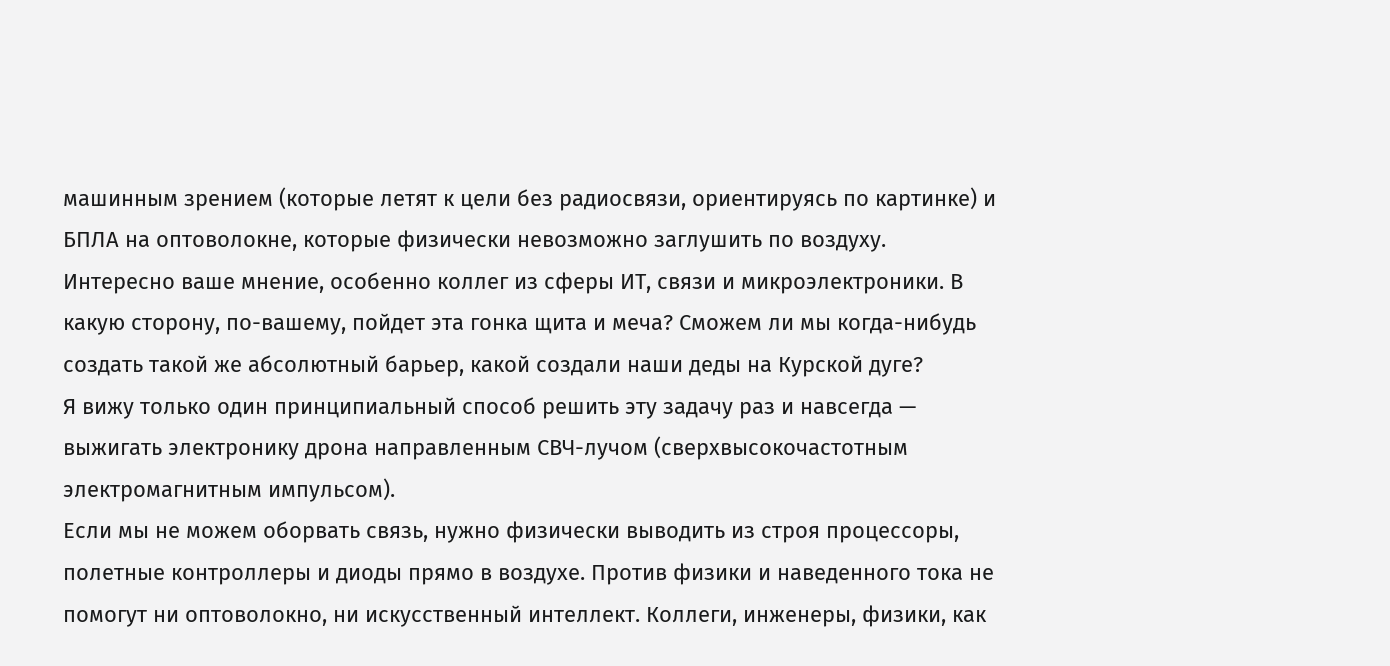машинным зрением (которые летят к цели без радиосвязи, ориентируясь по картинке) и БПЛА на оптоволокне, которые физически невозможно заглушить по воздуху.
Интересно ваше мнение, особенно коллег из сферы ИТ, связи и микроэлектроники. В какую сторону, по-вашему, пойдет эта гонка щита и меча? Сможем ли мы когда-нибудь создать такой же абсолютный барьер, какой создали наши деды на Курской дуге?
Я вижу только один принципиальный способ решить эту задачу раз и навсегда — выжигать электронику дрона направленным СВЧ-лучом (сверхвысокочастотным электромагнитным импульсом).
Если мы не можем оборвать связь, нужно физически выводить из строя процессоры, полетные контроллеры и диоды прямо в воздухе. Против физики и наведенного тока не помогут ни оптоволокно, ни искусственный интеллект. Коллеги, инженеры, физики, как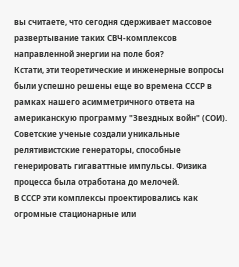вы считаете, что сегодня сдерживает массовое развертывание таких СВЧ-комплексов направленной энергии на поле боя?
Кстати, эти теоретические и инженерные вопросы были успешно решены еще во времена СССР в рамках нашего асимметричного ответа на американскую программу "Звездных войн" (СОИ).
Советские ученые создали уникальные релятивистские генераторы, способные генерировать гигаваттные импульсы. Физика процесса была отработана до мелочей.
В СССР эти комплексы проектировались как огромные стационарные или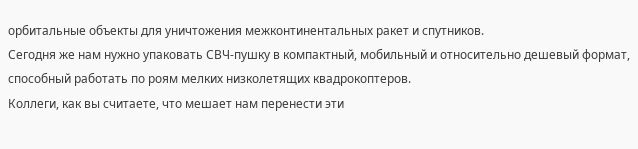орбитальные объекты для уничтожения межконтинентальных ракет и спутников.
Сегодня же нам нужно упаковать СВЧ-пушку в компактный, мобильный и относительно дешевый формат, способный работать по роям мелких низколетящих квадрокоптеров.
Коллеги, как вы считаете, что мешает нам перенести эти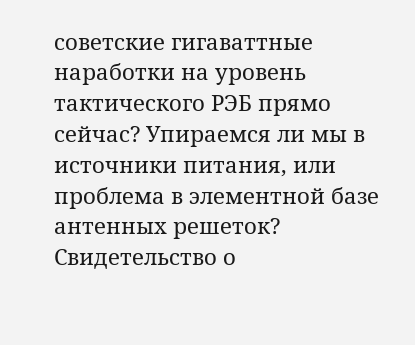советские гигаваттные наработки на уровень тактического РЭБ прямо сейчас? Упираемся ли мы в источники питания, или проблема в элементной базе антенных решеток?
Свидетельство о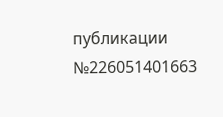публикации №226051401663